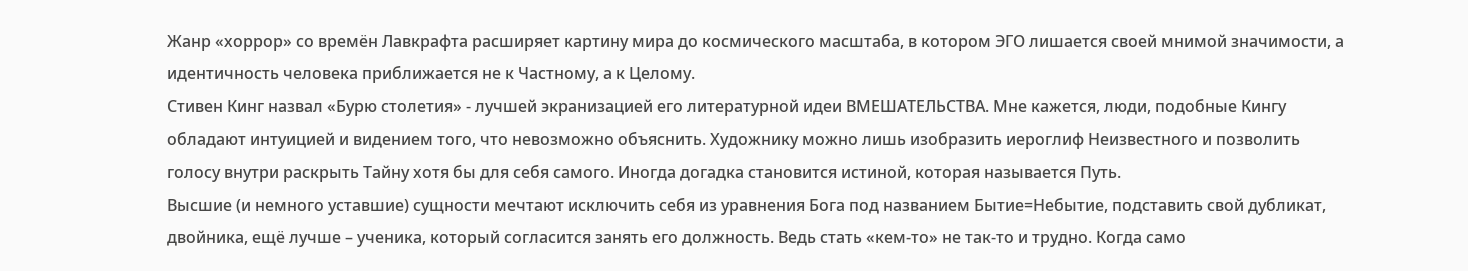Жанр «хоррор» со времён Лавкрафта расширяет картину мира до космического масштаба, в котором ЭГО лишается своей мнимой значимости, а идентичность человека приближается не к Частному, а к Целому.
Стивен Кинг назвал «Бурю столетия» - лучшей экранизацией его литературной идеи ВМЕШАТЕЛЬСТВА. Мне кажется, люди, подобные Кингу обладают интуицией и видением того, что невозможно объяснить. Художнику можно лишь изобразить иероглиф Неизвестного и позволить голосу внутри раскрыть Тайну хотя бы для себя самого. Иногда догадка становится истиной, которая называется Путь.
Высшие (и немного уставшие) сущности мечтают исключить себя из уравнения Бога под названием Бытие=Небытие, подставить свой дубликат, двойника, ещё лучше – ученика, который согласится занять его должность. Ведь стать «кем-то» не так-то и трудно. Когда само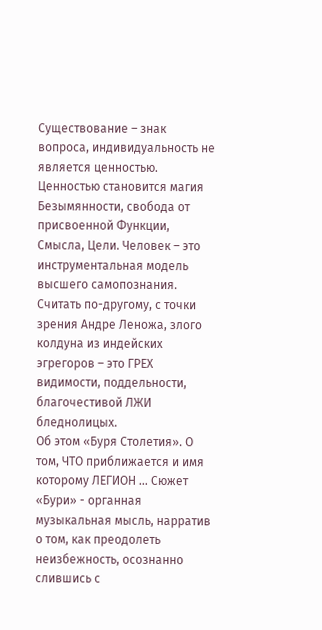Существование – знак вопроса, индивидуальность не является ценностью. Ценностью становится магия Безымянности, свобода от присвоенной Функции, Смысла, Цели. Человек – это инструментальная модель высшего самопознания. Считать по-другому, с точки зрения Андре Леножа, злого колдуна из индейских эгрегоров – это ГРЕХ видимости, поддельности, благочестивой ЛЖИ бледнолицых.
Об этом «Буря Столетия». О том, ЧТО приближается и имя которому ЛЕГИОН ... Сюжет «Бури» - органная музыкальная мысль, нарратив о том, как преодолеть неизбежность, осознанно слившись с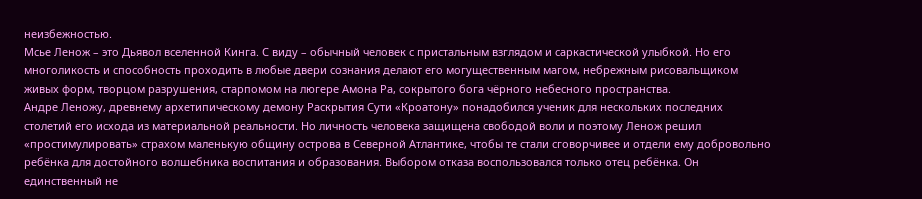неизбежностью.
Мсье Ленож – это Дьявол вселенной Кинга. С виду – обычный человек с пристальным взглядом и саркастической улыбкой. Но его многоликость и способность проходить в любые двери сознания делают его могущественным магом, небрежным рисовальщиком живых форм, творцом разрушения, старпомом на люгере Амона Ра, сокрытого бога чёрного небесного пространства.
Андре Леножу, древнему архетипическому демону Раскрытия Сути «Кроатону» понадобился ученик для нескольких последних столетий его исхода из материальной реальности. Но личность человека защищена свободой воли и поэтому Ленож решил «простимулировать» страхом маленькую общину острова в Северной Атлантике, чтобы те стали сговорчивее и отдели ему добровольно ребёнка для достойного волшебника воспитания и образования. Выбором отказа воспользовался только отец ребёнка. Он единственный не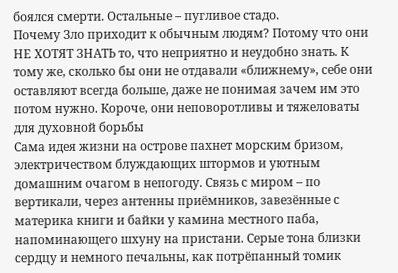боялся смерти. Остальные – пугливое стадо.
Почему Зло приходит к обычным людям? Потому что они НЕ ХОТЯТ ЗНАТЬ то, что неприятно и неудобно знать. К тому же, сколько бы они не отдавали «ближнему», себе они оставляют всегда больше, даже не понимая зачем им это потом нужно. Короче, они неповоротливы и тяжеловаты для духовной борьбы
Сама идея жизни на острове пахнет морским бризом, электричеством блуждающих штормов и уютным домашним очагом в непогоду. Связь с миром – по вертикали, через антенны приёмников, завезённые с материка книги и байки у камина местного паба, напоминающего шхуну на пристани. Серые тона близки сердцу и немного печальны, как потрёпанный томик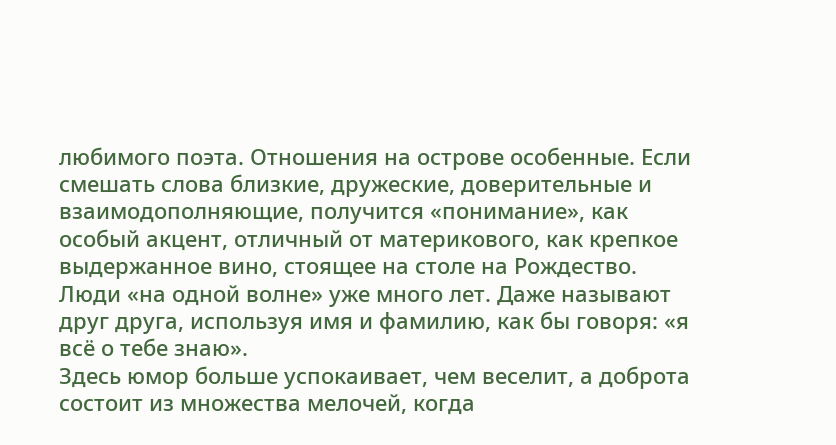любимого поэта. Отношения на острове особенные. Если смешать слова близкие, дружеские, доверительные и взаимодополняющие, получится «понимание», как особый акцент, отличный от материкового, как крепкое выдержанное вино, стоящее на столе на Рождество. Люди «на одной волне» уже много лет. Даже называют друг друга, используя имя и фамилию, как бы говоря: «я всё о тебе знаю».
Здесь юмор больше успокаивает, чем веселит, а доброта состоит из множества мелочей, когда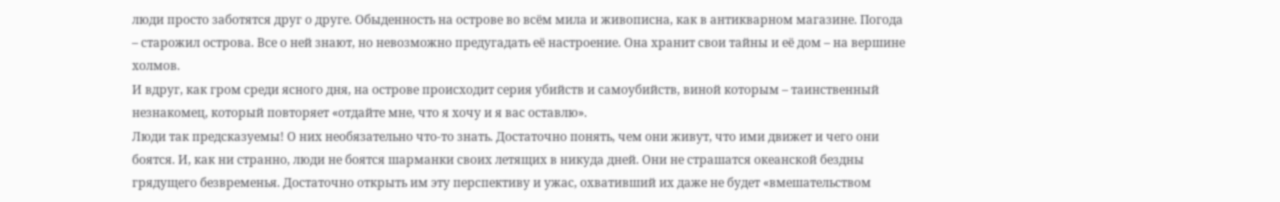люди просто заботятся друг о друге. Обыденность на острове во всём мила и живописна, как в антикварном магазине. Погода – старожил острова. Все о ней знают, но невозможно предугадать её настроение. Она хранит свои тайны и её дом – на вершине холмов.
И вдруг, как гром среди ясного дня, на острове происходит серия убийств и самоубийств, виной которым – таинственный незнакомец, который повторяет «отдайте мне, что я хочу и я вас оставлю».
Люди так предсказуемы! О них необязательно что-то знать. Достаточно понять, чем они живут, что ими движет и чего они боятся. И, как ни странно, люди не боятся шарманки своих летящих в никуда дней. Они не страшатся океанской бездны грядущего безвременья. Достаточно открыть им эту перспективу и ужас, охвативший их даже не будет «вмешательством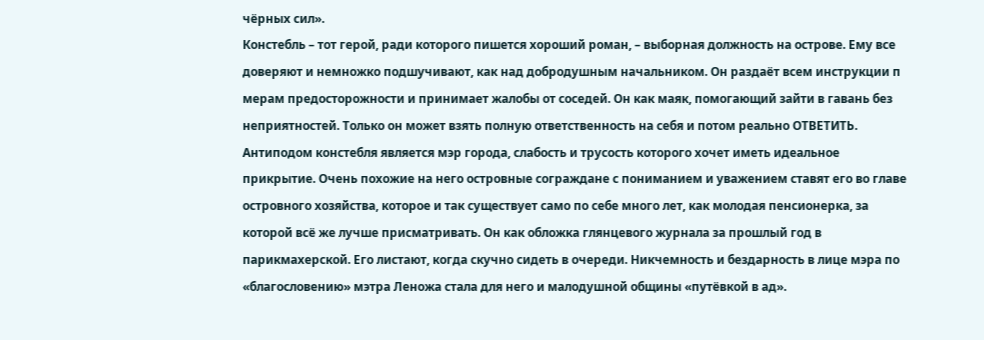чёрных сил».
Констебль – тот герой, ради которого пишется хороший роман, – выборная должность на острове. Ему все доверяют и немножко подшучивают, как над добродушным начальником. Он раздаёт всем инструкции п мерам предосторожности и принимает жалобы от соседей. Он как маяк, помогающий зайти в гавань без неприятностей. Только он может взять полную ответственность на себя и потом реально ОТВЕТИТЬ.
Антиподом констебля является мэр города, слабость и трусость которого хочет иметь идеальное прикрытие. Очень похожие на него островные сограждане с пониманием и уважением ставят его во главе островного хозяйства, которое и так существует само по себе много лет, как молодая пенсионерка, за которой всё же лучше присматривать. Он как обложка глянцевого журнала за прошлый год в парикмахерской. Его листают, когда скучно сидеть в очереди. Никчемность и бездарность в лице мэра по «благословению» мэтра Леножа стала для него и малодушной общины «путёвкой в ад».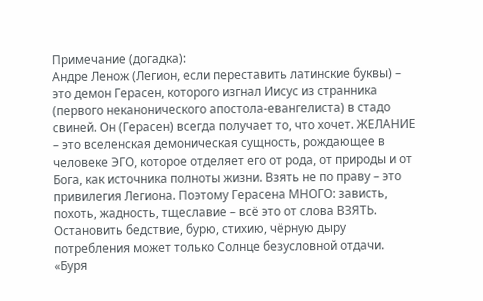Примечание (догадка):
Андре Ленож (Легион, если переставить латинские буквы) – это демон Герасен, которого изгнал Иисус из странника (первого неканонического апостола-евангелиста) в стадо свиней. Он (Герасен) всегда получает то, что хочет. ЖЕЛАНИЕ – это вселенская демоническая сущность, рождающее в человеке ЭГО, которое отделяет его от рода, от природы и от Бога, как источника полноты жизни. Взять не по праву – это привилегия Легиона. Поэтому Герасена МНОГО: зависть, похоть, жадность, тщеславие – всё это от слова ВЗЯТЬ. Остановить бедствие, бурю, стихию, чёрную дыру потребления может только Солнце безусловной отдачи. «Буря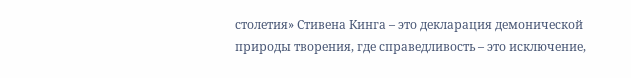столетия» Стивена Кинга – это декларация демонической природы творения, где справедливость – это исключение,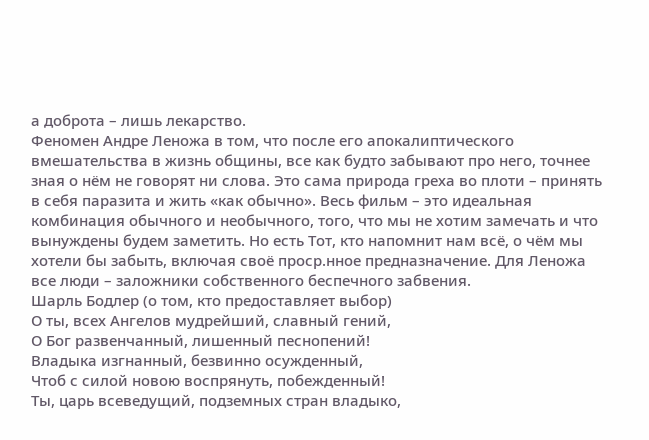а доброта – лишь лекарство.
Феномен Андре Леножа в том, что после его апокалиптического вмешательства в жизнь общины, все как будто забывают про него, точнее зная о нём не говорят ни слова. Это сама природа греха во плоти – принять в себя паразита и жить «как обычно». Весь фильм – это идеальная комбинация обычного и необычного, того, что мы не хотим замечать и что вынуждены будем заметить. Но есть Тот, кто напомнит нам всё, о чём мы хотели бы забыть, включая своё проср.нное предназначение. Для Леножа все люди – заложники собственного беспечного забвения.
Шарль Бодлер (о том, кто предоставляет выбор)
О ты, всех Ангелов мудрейший, славный гений,
О Бог развенчанный, лишенный песнопений!
Владыка изгнанный, безвинно осужденный,
Чтоб с силой новою воспрянуть, побежденный!
Ты, царь всеведущий, подземных стран владыко,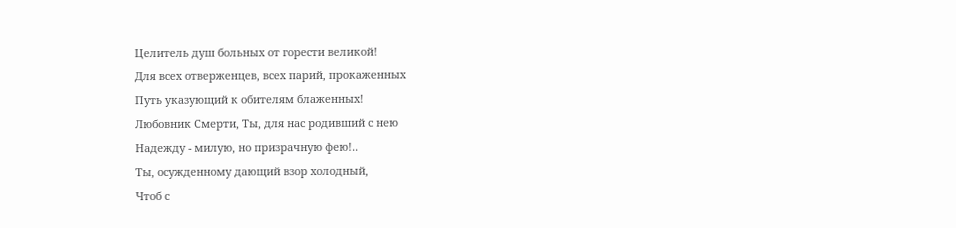Целитель душ больных от горести великой!
Для всех отверженцев, всех парий, прокаженных
Путь указующий к обителям блаженных!
Любовник Смерти, Ты, для нас родивший с нею
Надежду - милую, но призрачную фею!..
Ты, осужденному дающий взор холодный,
Чтоб с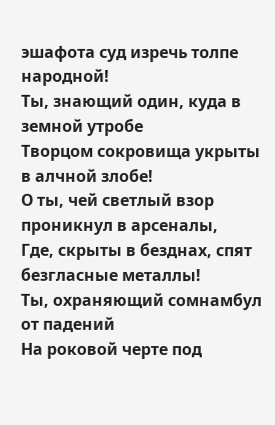эшафота суд изречь толпе народной!
Ты, знающий один, куда в земной утробе
Творцом сокровища укрыты в алчной злобе!
О ты, чей светлый взор проникнул в арсеналы,
Где, скрыты в безднах, спят безгласные металлы!
Ты, охраняющий сомнамбул от падений
На роковой черте под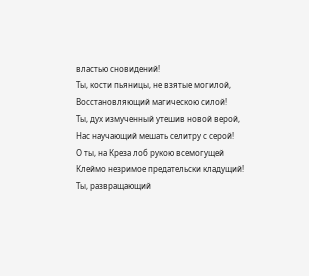властью сновидений!
Ты, кости пьяницы, не взятые могилой,
Восстановляющий магическою силой!
Ты, дух измученный утешив новой верой,
Нас научающий мешать селитру с серой!
О ты, на Креза лоб рукою всемогущей
Клеймо незримое предательски кладущий!
Ты, развращающий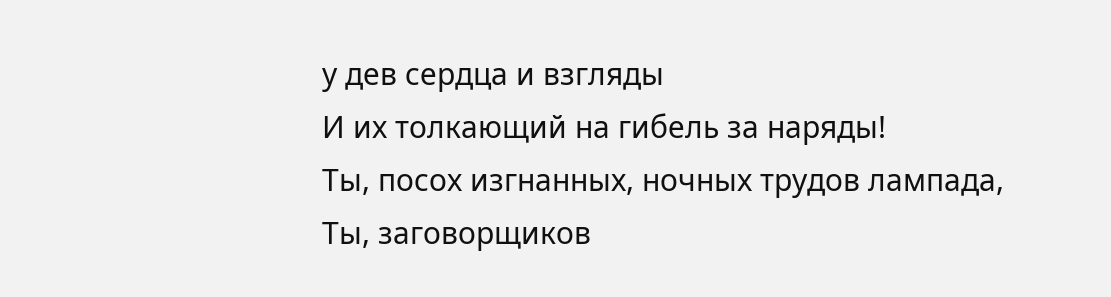у дев сердца и взгляды
И их толкающий на гибель за наряды!
Ты, посох изгнанных, ночных трудов лампада,
Ты, заговорщиков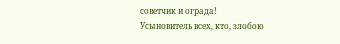советчик и ограда!
Усыновитель всех, кто, злобою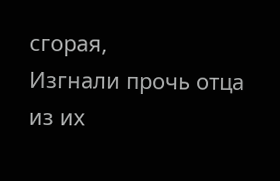сгорая,
Изгнали прочь отца из их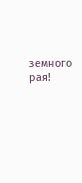земного рая!